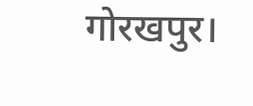गोरखपुर।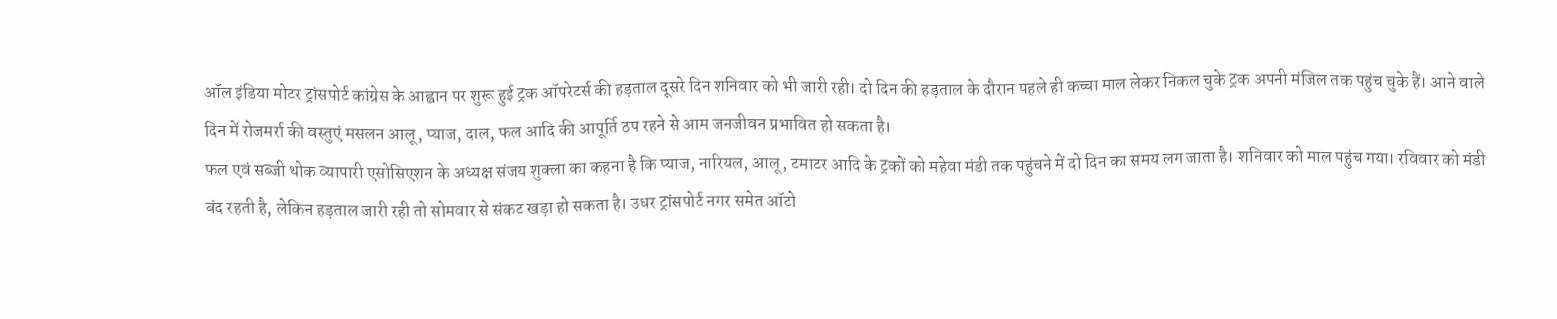ऑल इंडिया मोटर ट्रांसपोर्ट कांग्रेस के आह्वान पर शुरू हुई ट्रक ऑपरेटर्स की हड़ताल दूसरे दिन शनिवार को भी जारी रही। दो दिन की हड़ताल के दौरान पहले ही कच्चा माल लेकर निकल चुके ट्रक अपनी मंजिल तक पहुंच चुके हैं। आने वाले दिन में रोजमर्रा की वस्तुएं मसलन आलू, प्याज, दाल, फल आदि की आपूर्ति ठप रहने से आम जनजीवन प्रभावित हो सकता है।
फल एवं सब्जी थोक व्यापारी एसोसिएशन के अध्यक्ष संजय शुक्ला का कहना है कि प्याज, नारियल, आलू, टमाटर आदि के ट्रकों को महेवा मंडी तक पहुंचने में दो दिन का समय लग जाता है। शनिवार को माल पहुंच गया। रविवार को मंडी बंद रहती है, लेकिन हड़ताल जारी रही तो सोमवार से संकट खड़ा हो सकता है। उधर ट्रांसपोर्ट नगर समेत ऑटो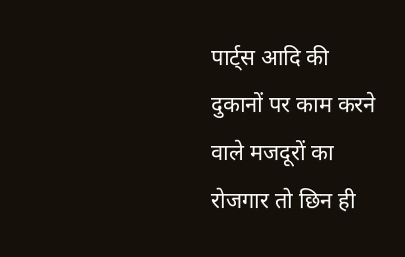पार्ट्स आदि की दुकानों पर काम करने वाले मजदूरों का रोजगार तो छिन ही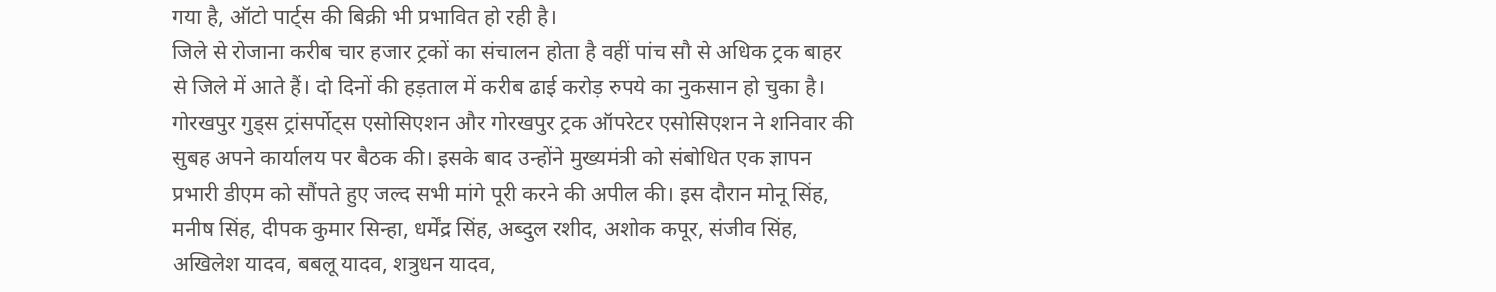गया है, ऑटो पार्ट्स की बिक्री भी प्रभावित हो रही है।
जिले से रोजाना करीब चार हजार ट्रकों का संचालन होता है वहीं पांच सौ से अधिक ट्रक बाहर से जिले में आते हैं। दो दिनों की हड़ताल में करीब ढाई करोड़ रुपये का नुकसान हो चुका है। गोरखपुर गुड्स ट्रांसर्पोट्स एसोसिएशन और गोरखपुर ट्रक ऑपरेटर एसोसिएशन ने शनिवार की सुबह अपने कार्यालय पर बैठक की। इसके बाद उन्होंने मुख्यमंत्री को संबोधित एक ज्ञापन प्रभारी डीएम को सौंपते हुए जल्द सभी मांगे पूरी करने की अपील की। इस दौरान मोनू सिंह, मनीष सिंह, दीपक कुमार सिन्हा, धर्मेंद्र सिंह, अब्दुल रशीद, अशोक कपूर, संजीव सिंह, अखिलेश यादव, बबलू यादव, शत्रुधन यादव,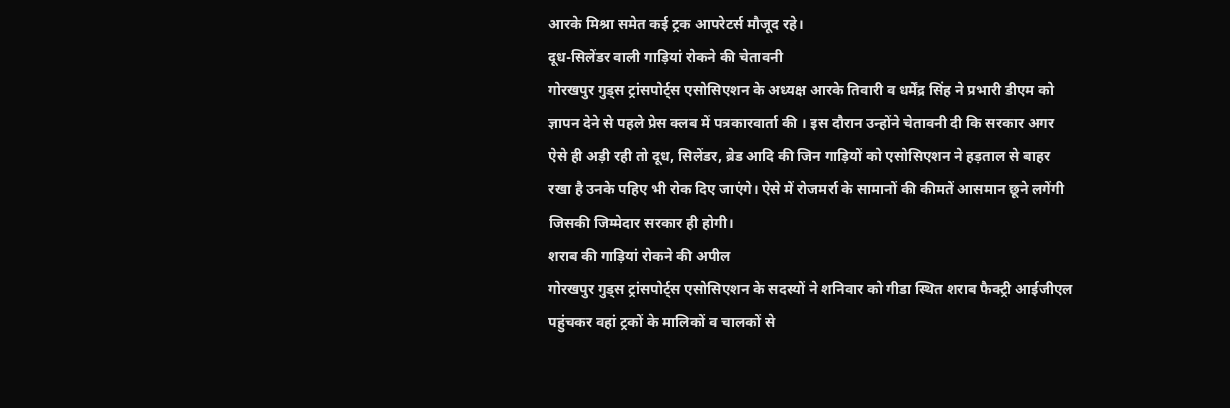आरके मिश्रा समेत कई ट्रक आपरेटर्स मौजूद रहे।
दूध-सिलेंडर वाली गाड़ियां रोकने की चेतावनी
गोरखपुर गुड्स ट्रांसपोर्ट्स एसोसिएशन के अध्यक्ष आरके तिवारी व धर्मेंद्र सिंह ने प्रभारी डीएम को ज्ञापन देने से पहले प्रेस क्लब में पत्रकारवार्ता की । इस दौरान उन्होंने चेतावनी दी कि सरकार अगर ऐसे ही अड़ी रही तो दूध, सिलेंडर, ब्रेड आदि की जिन गाड़ियों को एसोसिएशन ने हड़ताल से बाहर रखा है उनके पहिए भी रोक दिए जाएंगे। ऐसे में रोजमर्रा के सामानों की कीमतें आसमान छूने लगेंगी जिसकी जिम्मेदार सरकार ही होगी।
शराब की गाड़ियां रोकने की अपील
गोरखपुर गुड्स ट्रांसपोर्ट्स एसोसिएशन के सदस्यों ने शनिवार को गीडा स्थित शराब फैक्ट्री आईजीएल पहुंचकर वहां ट्रकों के मालिकों व चालकों से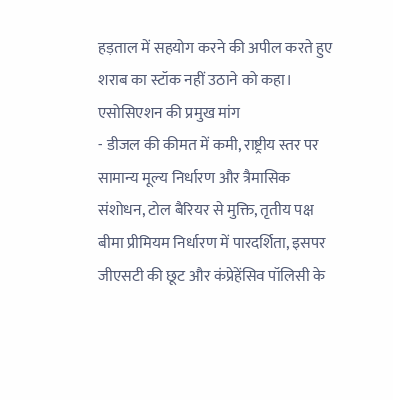हड़ताल में सहयोग करने की अपील करते हुए शराब का स्टॉक नहीं उठाने को कहा।
एसोसिएशन की प्रमुख मांग
- डीजल की कीमत में कमी, राष्ट्रीय स्तर पर सामान्य मूल्य निर्धारण और त्रैमासिक संशोधन, टोल बैरियर से मुक्ति, तृतीय पक्ष बीमा प्रीमियम निर्धारण में पारदर्शिता, इसपर जीएसटी की छूट और कंप्रेहेंसिव पॉलिसी के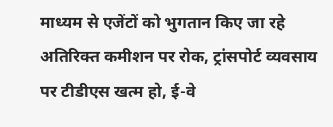माध्यम से एजेंटों को भुगतान किए जा रहे अतिरिक्त कमीशन पर रोक, ट्रांसपोर्ट व्यवसाय पर टीडीएस खत्म हो, ई-वे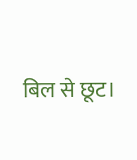बिल से छूट।